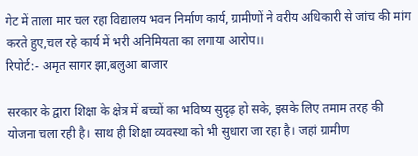गेट में ताला मार चल रहा विद्यालय भवन निर्माण कार्य, ग्रामीणों ने वरीय अधिकारी से जांच की मांग करते हुए,चल रहे कार्य में भरी अनिमियता का लगाया आरोप।।
रिपोर्ट:- अमृत सागर झा,बलुआ बाजार

सरकार के द्वारा शिक्षा के क्षेत्र में बच्चों का भविष्य सुदृढ़ हो सके, इसके लिए तमाम तरह की योजना चला रही है। साथ ही शिक्षा व्यवस्था को भी सुधारा जा रहा है। जहां ग्रामीण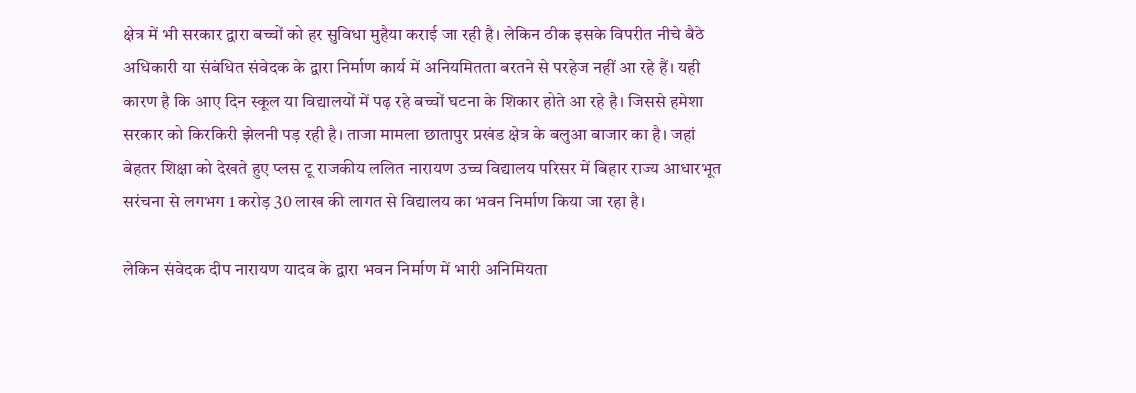क्षेत्र में भी सरकार द्वारा बच्चों को हर सुविधा मुहैया कराई जा रही है। लेकिन ठीक इसके विपरीत नीचे बैठे अधिकारी या संबंधित संवेदक के द्वारा निर्माण कार्य में अनियमितता बरतने से परहेज नहीं आ रहे हैं। यही कारण है कि आए दिन स्कूल या विद्यालयों में पढ़ रहे बच्चों घटना के शिकार होते आ रहे है। जिससे हमेशा सरकार को किरकिरी झेलनी पड़ रही है। ताजा मामला छातापुर प्रखंड क्षेत्र के बलुआ बाजार का है। जहां बेहतर शिक्षा को देखते हुए प्लस टू राजकीय ललित नारायण उच्च विद्यालय परिसर में बिहार राज्य आधारभूत सरंचना से लगभग 1 करोड़ 30 लाख की लागत से विद्यालय का भवन निर्माण किया जा रहा है।

लेकिन संवेदक दीप नारायण यादव के द्वारा भवन निर्माण में भारी अनिमियता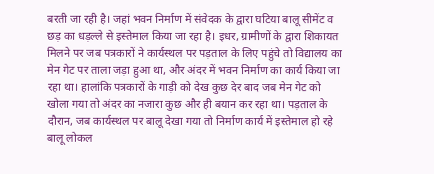बरती जा रही है। जहां भवन निर्माण में संवेदक के द्वारा घटिया बालू सीमेंट व छड़ का धड़ल्ले से इस्तेमाल किया जा रहा है। इधर, ग्रामीणों के द्वारा शिकायत मिलने पर जब पत्रकारों ने कार्यस्थल पर पड़ताल के लिए पहुंचे तो विद्यालय का मेन गेट पर ताला जड़ा हुआ था, और अंदर में भवन निर्माण का कार्य किया जा रहा था। हालांकि पत्रकारों के गाड़ी को देख कुछ देर बाद जब मेन गेट को खोला गया तो अंदर का नजारा कुछ और ही बयान कर रहा था। पड़ताल के दौरान, जब कार्यस्थल पर बालू देखा गया तो निर्माण कार्य में इस्तेमाल हो रहे बालू लोकल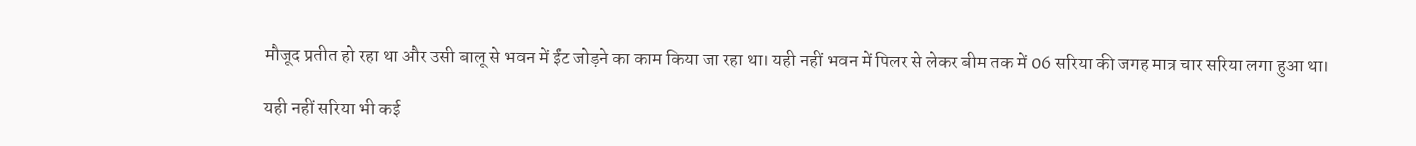मौजूद प्रतीत हो रहा था और उसी बालू से भवन में ईंट जोड़ने का काम किया जा रहा था। यही नहीं भवन में पिलर से लेकर बीम तक में 06 सरिया की जगह मात्र चार सरिया लगा हुआ था।

यही नहीं सरिया भी कई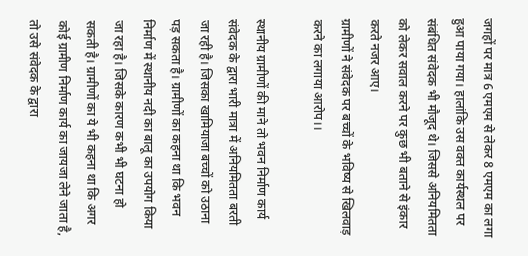जगहों पर मात्र 6 एमएम से लेकर 8 एमएम का लगा हुआ पाया गया। हालांकि उस वक्त कार्यस्थल पर संबंधित संवेदक भी मौजूद थे। जिससे अनियमितता को लेकर सवाल करने पर कुछ भी बताने से इंकार करते नजर आए।
ग्रामीणों ने संवेदक पर बच्चों के भविष्य से खिलवाड़ करने का लगाया आरोप।।

स्थानीय ग्रामीणों की माने तो भवन निर्माण कार्य संवेदक के द्वारा भारी मात्रा में अनियमितता बरती जा रही है। जिसका खामियाजा बच्चों को उठाना पड़ सकता है। ग्रामीणों का कहना था कि भवन निर्माण में स्थानीय नदी का बालू का उपयोग किया जा रहा है। जिसके कारण कभी भी घटना हो सकती है। ग्रामीणों का ये भी कहना था कि अगर कोई ग्रामीण निर्माण कार्य का जायजा लेने जाता है, तो उसे संवेदक के द्वारा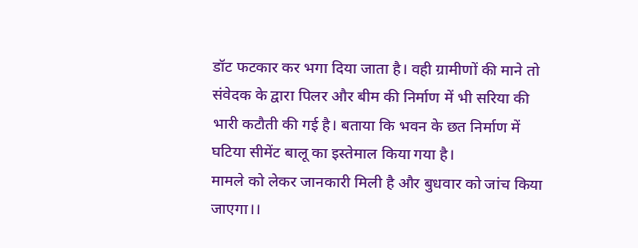डॉट फटकार कर भगा दिया जाता है। वही ग्रामीणों की माने तो संवेदक के द्वारा पिलर और बीम की निर्माण में भी सरिया की भारी कटौती की गई है। बताया कि भवन के छत निर्माण में घटिया सीमेंट बालू का इस्तेमाल किया गया है।
मामले को लेकर जानकारी मिली है और बुधवार को जांच किया जाएगा।।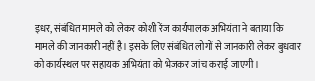इधर, संबंधित मामले को लेकर कोशी रेंज कार्यपालक अभियंता ने बताया कि मामले की जानकारी नहीं है। इसके लिए संबंधित लोगों से जानकारी लेकर बुधवार को कार्यस्थल पर सहायक अभियंता को भेजकर जांच कराई जाएगी।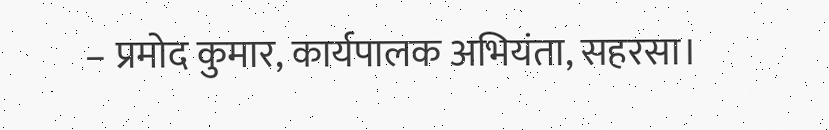– प्रमोद कुमार, कार्यपालक अभियंता, सहरसा।